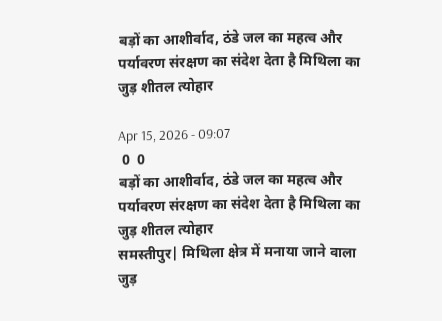बड़ों का आशीर्वाद, ठंडे जल का महत्व और पर्यावरण संरक्षण का संदेश देता है मिथिला का जुड़ शीतल त्योहार

Apr 15, 2026 - 09:07
 0  0
बड़ों का आशीर्वाद, ठंडे जल का महत्व और पर्यावरण संरक्षण का संदेश देता है मिथिला का जुड़ शीतल त्योहार
समस्तीपुर| मिथिला क्षेत्र में मनाया जाने वाला जुड़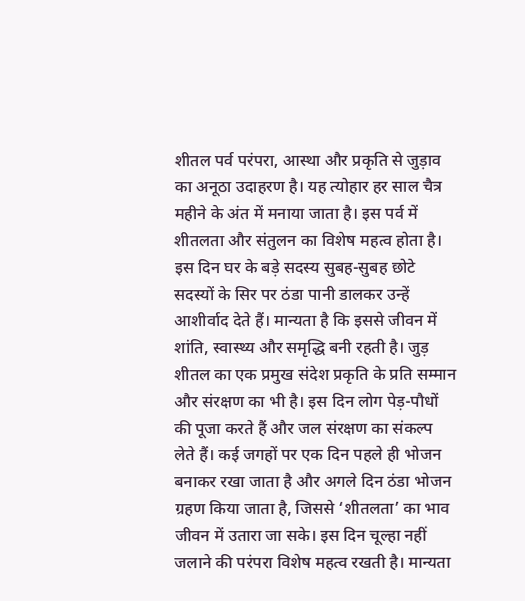शीतल पर्व परंपरा, आस्था और प्रकृति से जुड़ाव का अनूठा उदाहरण है। यह त्योहार हर साल चैत्र महीने के अंत में मनाया जाता है। इस पर्व में शीतलता और संतुलन का विशेष महत्व होता है। इस दिन घर के बड़े सदस्य सुबह-सुबह छोटे सदस्यों के सिर पर ठंडा पानी डालकर उन्हें आशीर्वाद देते हैं। मान्यता है कि इससे जीवन में शांति, स्वास्थ्य और समृद्धि बनी रहती है। जुड़ शीतल का एक प्रमुख संदेश प्रकृति के प्रति सम्मान और संरक्षण का भी है। इस दिन लोग पेड़-पौधों की पूजा करते हैं और जल संरक्षण का संकल्प लेते हैं। कई जगहों पर एक दिन पहले ही भोजन बनाकर रखा जाता है और अगले दिन ठंडा भोजन ग्रहण किया जाता है, जिससे ‘शीतलता’ का भाव जीवन में उतारा जा सके। इस दिन चूल्हा नहीं जलाने की परंपरा विशेष महत्व रखती है। मान्यता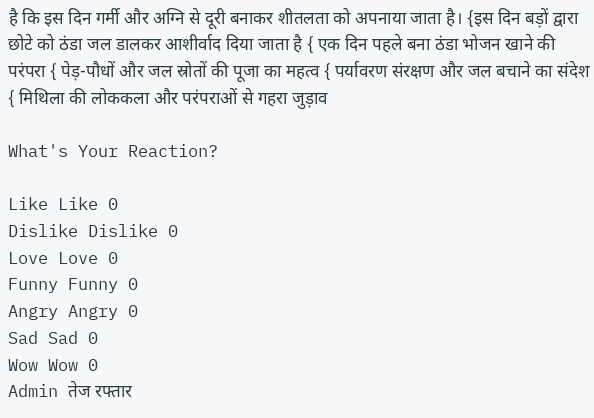है कि इस दिन गर्मी और अग्नि से दूरी बनाकर शीतलता को अपनाया जाता है। {इस दिन बड़ों द्वारा छोटे को ठंडा जल डालकर आशीर्वाद दिया जाता है { एक दिन पहले बना ठंडा भोजन खाने की परंपरा { पेड़-पौधों और जल स्रोतों की पूजा का महत्व { पर्यावरण संरक्षण और जल बचाने का संदेश { मिथिला की लोककला और परंपराओं से गहरा जुड़ाव

What's Your Reaction?

Like Like 0
Dislike Dislike 0
Love Love 0
Funny Funny 0
Angry Angry 0
Sad Sad 0
Wow Wow 0
Admin तेज रफ्तार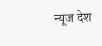न्यूज देश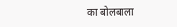का बोलबाला